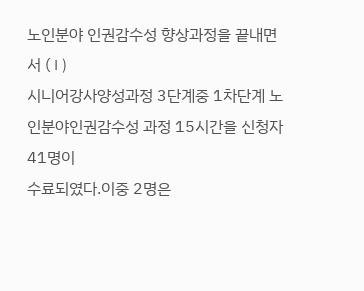노인분야 인권감수성 향상과정을 끝내면서 ( I )
시니어강사양성과정 3단계중 1차단계 노인분야인권감수성 과정 15시간을 신청자41명이
수료되였다.이중 2명은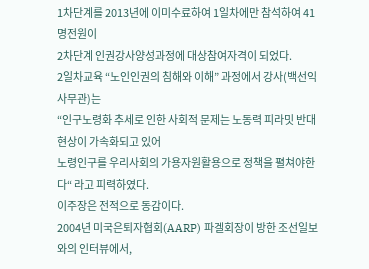1차단계를 2013년에 이미수료하여 1일차에만 참석하여 41명전원이
2차단계 인권강사양성과정에 대상참여자격이 되었다.
2일차교육 “노인인권의 침해와 이해” 과정에서 강사(백선익사무관)는
“인구노령화 추세로 인한 사회적 문제는 노동력 피라밋 반대현상이 가속화되고 있어
노령인구를 우리사회의 가용자원활용으로 정책을 펼쳐야한다“ 라고 피력하였다.
이주장은 전적으로 동감이다.
2004년 미국은퇴자협회(AARP) 파겔회장이 방한 조선일보와의 인터뷰에서,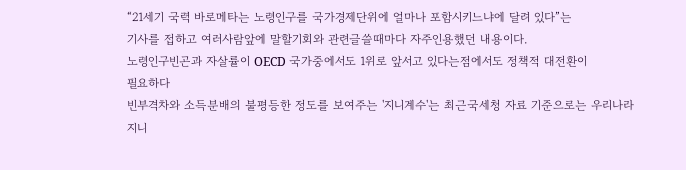“21세기 국력 바로메타는 노령인구를 국가경제단위에 얼마나 포함시키느냐에 달려 있다”는
기사를 접하고 여러사람앞에 말할기회와 관련글쓸때마다 자주인용했던 내용이다.
노령인구빈곤과 자살률이 OECD 국가중에서도 1위로 앞서고 있다는점에서도 정책적 대전환이
필요하다
빈부격차와 소득분배의 불평등한 정도를 보여주는 '지니계수'는 최근국세청 자료 기준으로는 우리나라
지니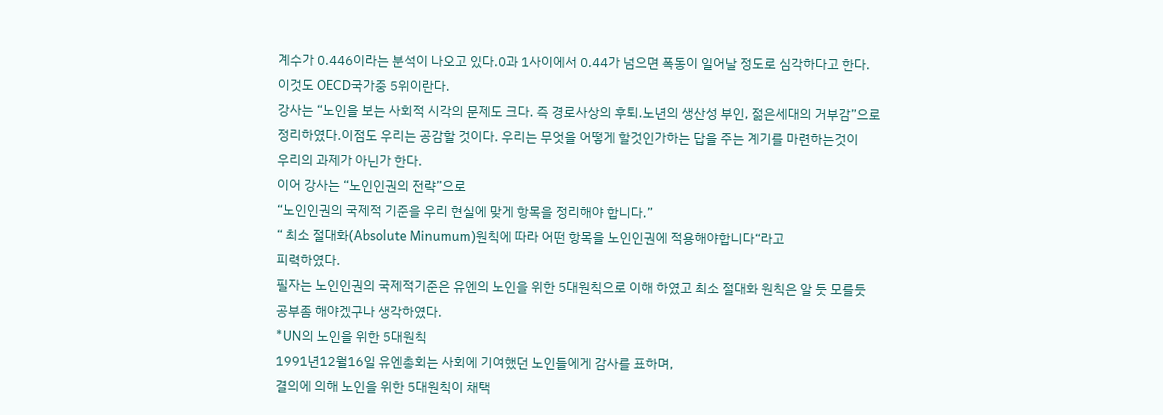계수가 0.446이라는 분석이 나오고 있다.0과 1사이에서 0.44가 넘으면 폭동이 일어날 정도로 심각하다고 한다.
이것도 OECD국가중 5위이란다.
강사는 “노인을 보는 사회적 시각의 문제도 크다. 즉 경로사상의 후퇴.노년의 생산성 부인, 젊은세대의 거부감”으로
정리하였다.이점도 우리는 공감할 것이다. 우리는 무엇을 어떻게 할것인가하는 답을 주는 계기를 마련하는것이
우리의 과제가 아닌가 한다.
이어 강사는 “노인인권의 전략”으로
“노인인권의 국제적 기준을 우리 현실에 맞게 항목을 정리해야 합니다.”
“ 최소 절대화(Absolute Minumum)원칙에 따라 어떤 항목을 노인인권에 적용해야합니다“라고
피력하였다.
필자는 노인인권의 국제적기준은 유엔의 노인을 위한 5대원칙으로 이해 하였고 최소 절대화 원칙은 알 듯 모를듯
공부좀 해야겠구나 생각하였다.
*UN의 노인을 위한 5대원칙
1991년12월16일 유엔총회는 사회에 기여했던 노인들에게 감사를 표하며,
결의에 의해 노인을 위한 5대원칙이 채택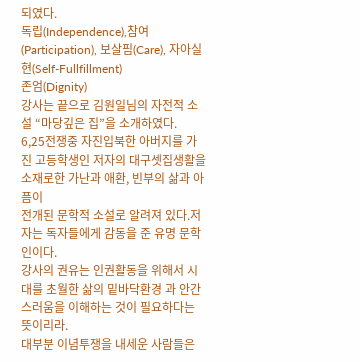되였다.
독립(Independence),참여(Participation), 보살핌(Care), 자아실현(Self-Fullfillment)
존엄(Dignity)
강사는 끝으로 김원일님의 자전적 소설 “마당깊은 집”을 소개하였다.
6,25전쟁중 자진입북한 아버지를 가진 고등학생인 저자의 대구셋집생활을 소재로한 가난과 애환, 빈부의 삶과 아픔이
전개된 문학적 소설로 알려져 있다.저자는 독자들에게 감동을 준 유명 문학인이다.
강사의 권유는 인권활동을 위해서 시대를 초월한 삶의 밑바닥환경 과 안간스러움을 이해하는 것이 필요하다는 뜻이리라.
대부분 이념투쟁을 내세운 사람들은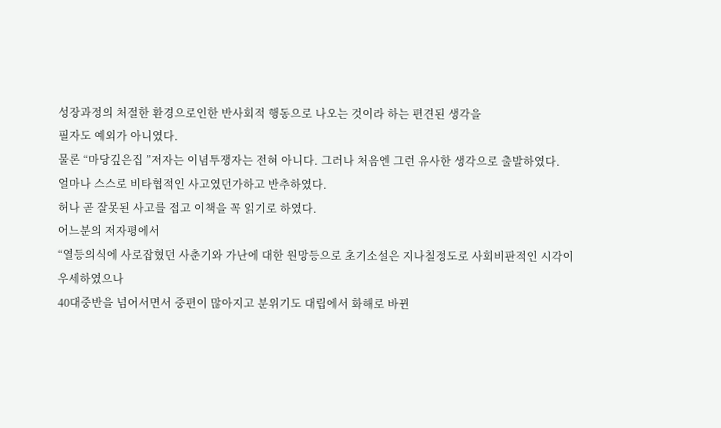성장과정의 처절한 환경으로인한 반사회적 행동으로 나오는 것이라 하는 편견된 생각을
필자도 예외가 아니였다.
물론 “마당깊은집 ”저자는 이념투쟁자는 전혀 아니다. 그러나 처음엔 그런 유사한 생각으로 출발하였다.
얼마나 스스로 비타협적인 사고였던가하고 반추하였다.
허나 곧 잘못된 사고를 접고 이책을 꼭 읽기로 하였다.
어느분의 저자평에서
“열등의식에 사로잡혔던 사춘기와 가난에 대한 원망등으로 초기소설은 지나칠정도로 사회비판적인 시각이 우세하였으나
40대중반을 넘어서면서 중편이 많아지고 분위기도 대립에서 화해로 바뀐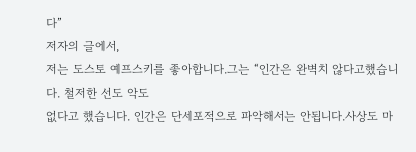다”
저자의 글에서,
저는 도스토 예프스키를 좋아합니다.그는 “인간은 완벽치 않다고했습니다. 철저한 선도 악도
없다고 했습니다. 인간은 단세포적으로 파악해서는 안됩니다.사상도 마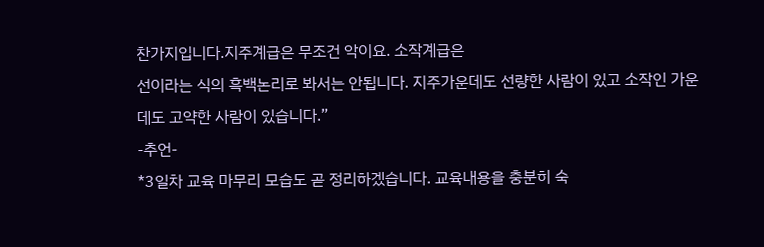찬가지입니다.지주계급은 무조건 악이요. 소작계급은
선이라는 식의 흑백논리로 봐서는 안됩니다. 지주가운데도 선량한 사람이 있고 소작인 가운데도 고약한 사람이 있습니다.”
-추언-
*3일차 교육 마무리 모습도 곧 정리하겠습니다. 교육내용을 충분히 숙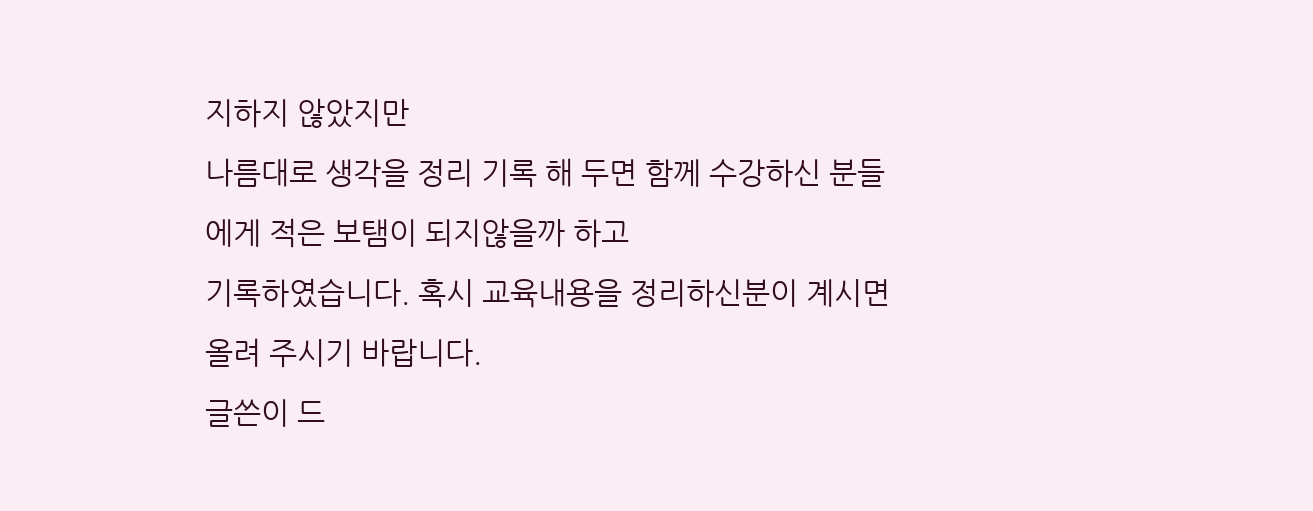지하지 않았지만
나름대로 생각을 정리 기록 해 두면 함께 수강하신 분들에게 적은 보탬이 되지않을까 하고
기록하였습니다. 혹시 교육내용을 정리하신분이 계시면 올려 주시기 바랍니다.
글쓴이 드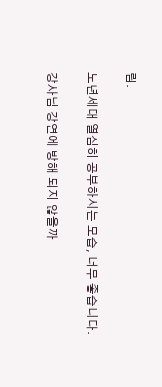림.

노년세대 열심히 공부하시는 모습, 너무 좋습니다.

강사님 강연에 방해 되지 않을까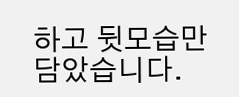하고 뒷모습만 담았습니다.